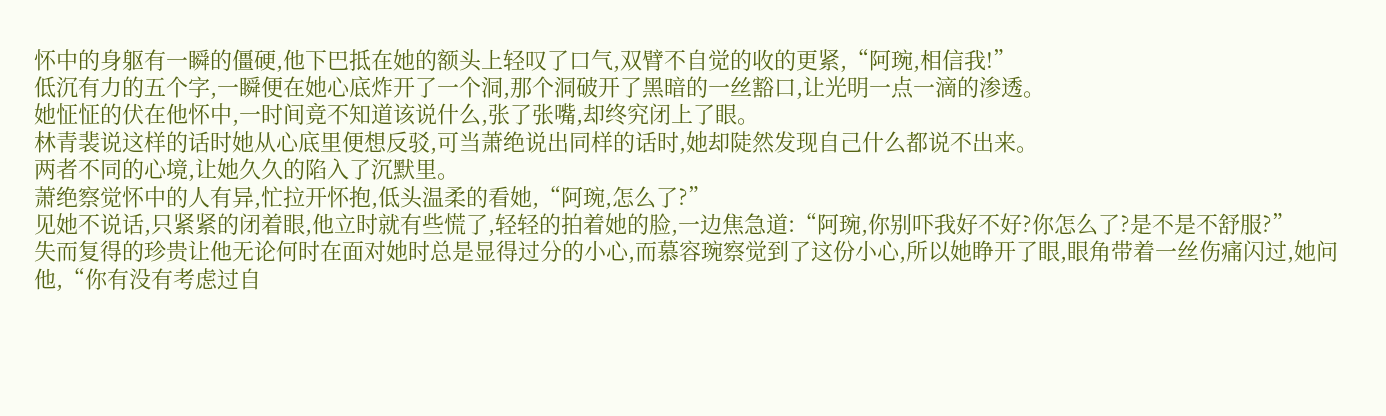怀中的身躯有一瞬的僵硬,他下巴抵在她的额头上轻叹了口气,双臂不自觉的收的更紧,“阿琬,相信我!”
低沉有力的五个字,一瞬便在她心底炸开了一个洞,那个洞破开了黑暗的一丝豁口,让光明一点一滴的渗透。
她怔怔的伏在他怀中,一时间竟不知道该说什么,张了张嘴,却终究闭上了眼。
林青裴说这样的话时她从心底里便想反驳,可当萧绝说出同样的话时,她却陡然发现自己什么都说不出来。
两者不同的心境,让她久久的陷入了沉默里。
萧绝察觉怀中的人有异,忙拉开怀抱,低头温柔的看她,“阿琬,怎么了?”
见她不说话,只紧紧的闭着眼,他立时就有些慌了,轻轻的拍着她的脸,一边焦急道:“阿琬,你别吓我好不好?你怎么了?是不是不舒服?”
失而复得的珍贵让他无论何时在面对她时总是显得过分的小心,而慕容琬察觉到了这份小心,所以她睁开了眼,眼角带着一丝伤痛闪过,她问他,“你有没有考虑过自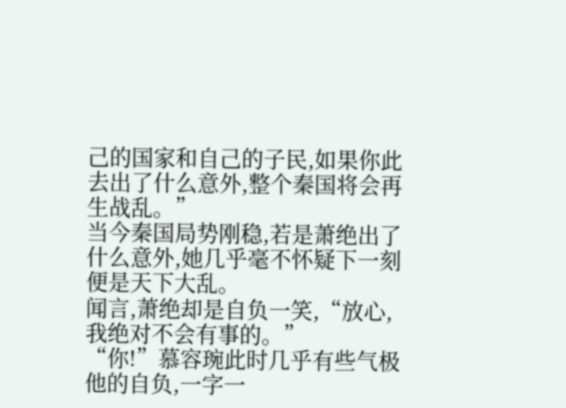己的国家和自己的子民,如果你此去出了什么意外,整个秦国将会再生战乱。”
当今秦国局势刚稳,若是萧绝出了什么意外,她几乎毫不怀疑下一刻便是天下大乱。
闻言,萧绝却是自负一笑,“放心,我绝对不会有事的。”
“你!”慕容琬此时几乎有些气极他的自负,一字一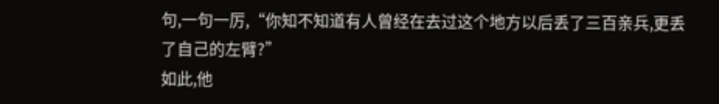句,一句一厉,“你知不知道有人曾经在去过这个地方以后丢了三百亲兵,更丢了自己的左臂?”
如此,他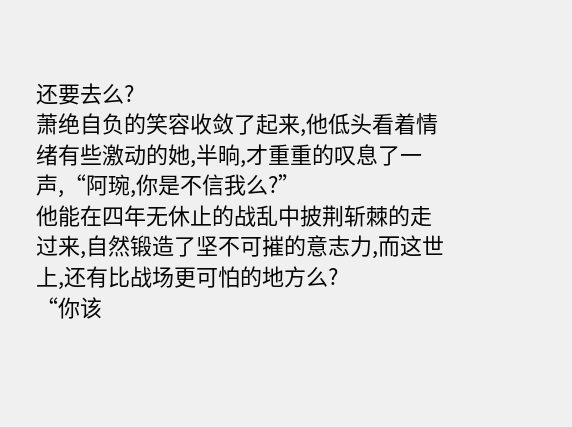还要去么?
萧绝自负的笑容收敛了起来,他低头看着情绪有些激动的她,半晌,才重重的叹息了一声,“阿琬,你是不信我么?”
他能在四年无休止的战乱中披荆斩棘的走过来,自然锻造了坚不可摧的意志力,而这世上,还有比战场更可怕的地方么?
“你该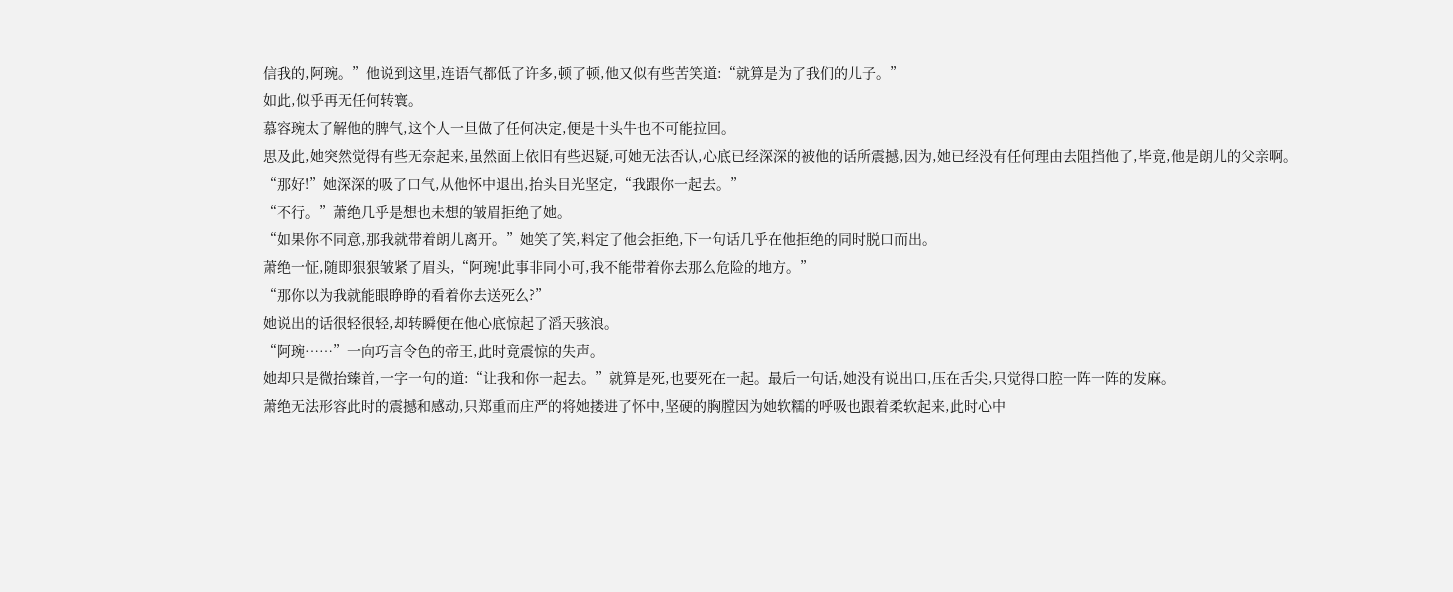信我的,阿琬。”他说到这里,连语气都低了许多,顿了顿,他又似有些苦笑道:“就算是为了我们的儿子。”
如此,似乎再无任何转寰。
慕容琬太了解他的脾气,这个人一旦做了任何决定,便是十头牛也不可能拉回。
思及此,她突然觉得有些无奈起来,虽然面上依旧有些迟疑,可她无法否认,心底已经深深的被他的话所震撼,因为,她已经没有任何理由去阻挡他了,毕竟,他是朗儿的父亲啊。
“那好!”她深深的吸了口气,从他怀中退出,抬头目光坚定,“我跟你一起去。”
“不行。”萧绝几乎是想也未想的皱眉拒绝了她。
“如果你不同意,那我就带着朗儿离开。”她笑了笑,料定了他会拒绝,下一句话几乎在他拒绝的同时脱口而出。
萧绝一怔,随即狠狠皱紧了眉头,“阿琬!此事非同小可,我不能带着你去那么危险的地方。”
“那你以为我就能眼睁睁的看着你去送死么?”
她说出的话很轻很轻,却转瞬便在他心底惊起了滔天骇浪。
“阿琬……”一向巧言令色的帝王,此时竟震惊的失声。
她却只是微抬臻首,一字一句的道:“让我和你一起去。”就算是死,也要死在一起。最后一句话,她没有说出口,压在舌尖,只觉得口腔一阵一阵的发麻。
萧绝无法形容此时的震撼和感动,只郑重而庄严的将她搂进了怀中,坚硬的胸膛因为她软糯的呼吸也跟着柔软起来,此时心中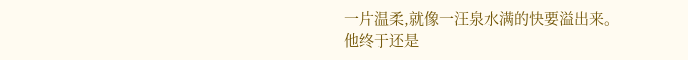一片温柔,就像一汪泉水满的快要溢出来。
他终于还是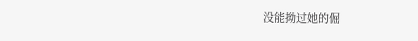没能拗过她的倔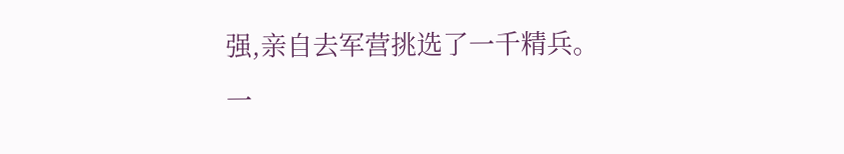强,亲自去军营挑选了一千精兵。
一